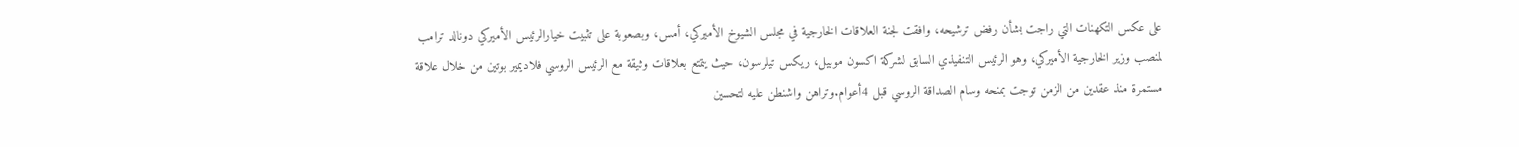على عكس التكهنات التي راجت بشأن رفض ترشيحه، وافقت لجنة العلاقات الخارجية في مجلس الشيوخ الأميركي، أمس، وبصعوبة على تثبيت خيارالرئيس الأميركي دونالد ترامب لمنصب وزير الخارجية الأميركي، وهو الرئيس التنفيذي السابق لشركة اكسون موبيل، ريكس تيلرسون، حيث يتمتع بعلاقات وثيقة مع الرئيس الروسي فلاديمير بوتين من خلال علاقة مستمرة منذ عقدين من الزمن توجت بمنحه وسام الصداقة الروسي قبل 4أعوام.وتراهن واشنطن عليه لتحسين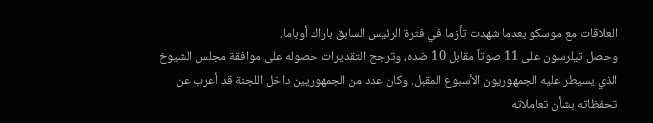العلاقات مع موسكو بعدما شهدت تأزما في فترة الرئيس السابق باراك أوباما.
وحصل تيلرسون على 11 صوتاً مقابل 10 ضده، وترجح التقديرات حصوله على موافقة مجلس الشيوخ الذي يسيطر عليه الجمهوريون الأسبوع المقبل. وكان عدد من الجمهوريين داخل اللجنة قد أعرب عن تحفظاته بشأن تعاملاته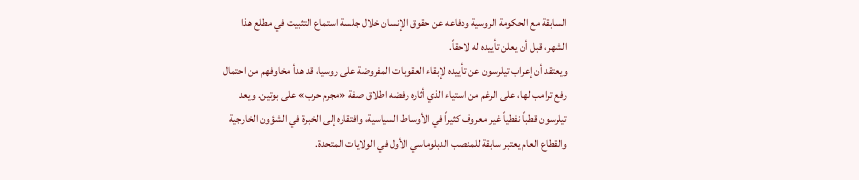السابقة مع الحكومة الروسية ودفاعه عن حقوق الإنسان خلال جلسة استماع التثبيت في مطلع هذا الشهر، قبل أن يعلن تأييده له لاحقاً.
ويعتقد أن إعراب تيلرسون عن تأييده لإبقاء العقوبات المفروضة على روسيا، قد هدأ مخاوفهم من احتمال رفع ترامب لها، على الرغم من استياء الذي أثاره رفضه اطلاق صفة «مجرم حرب» على بوتين. ويعد تيلرسون قطباً نفطياً غير معروف كثيراً في الأوساط السياسية، وافتقاره إلى الخبرة في الشؤون الخارجية والقطاع العام يعتبر سابقة للمنصب الدبلوماسي الأول في الولايات المتحدة.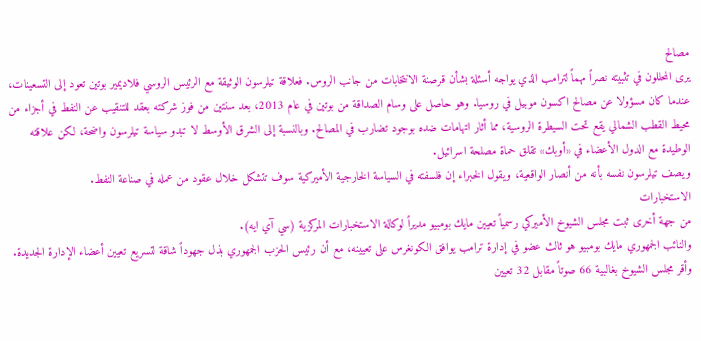مصالح
يرى المحللون في تثبيته نصراً مهماً لترامب الذي يواجه أسئلة بشأن قرصنة الانتخابات من جانب الروس. فعلاقة تيلرسون الوثيقة مع الرئيس الروسي فلاديمير بوتين تعود إلى التسعينات، عندما كان مسؤولا عن مصالح اكسون موبيل في روسيا. وهو حاصل على وسام الصداقة من بوتين في عام 2013، بعد سنتين من فوز شركته بعقد للتنقيب عن النفط في أجزاء من محيط القطب الشمالي يقع تحت السيطرة الروسية، مما أثار اتهامات ضده بوجود تضارب في المصالح. وبالنسبة إلى الشرق الأوسط لا تبدو سياسة تيلرسون واضحة، لكن علاقته الوطيدة مع الدول الأعضاء في «أوبك» تقلق حماة مصلحة اسرائيل.
ويصف تيلرسون نفسه بأنه من أنصار الواقعية، ويقول الخبراء إن فلسفته في السياسة الخارجية الأميركية سوف تتشكل خلال عقود من عمله في صناعة النفط.
الاستخبارات
من جهة أخرى ثبت مجلس الشيوخ الأميركي رسمياً تعيين مايك بومبيو مديراً لوكالة الاستخبارات المركزية (سي آي ايه).
والنائب الجمهوري مايك بومبيو هو ثالث عضو في إدارة ترامب يوافق الكونغرس على تعيينه، مع أن رئيس الحزب الجمهوري بذل جهوداً شاقة لتسريع تعيين أعضاء الإدارة الجديدة.
وأقر مجلس الشيوخ بغالبية 66 صوتاً مقابل 32 تعيين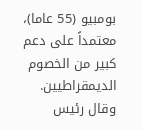بومبيو (55 عاما)، معتمداً على دعم كبير من الخصوم الديمقراطيين. وقال رئيس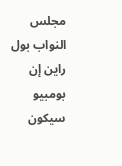مجلس النواب بول راين إن بومبيو سيكون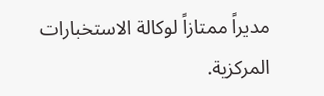مديراً ممتازاً لوكالة الاستخبارات المركزية.